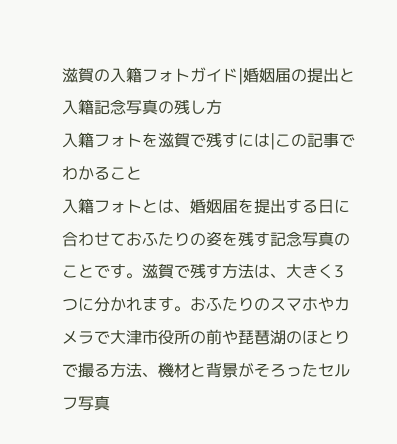滋賀の入籍フォトガイド|婚姻届の提出と入籍記念写真の残し方
入籍フォトを滋賀で残すには|この記事でわかること
入籍フォトとは、婚姻届を提出する日に合わせておふたりの姿を残す記念写真のことです。滋賀で残す方法は、大きく3つに分かれます。おふたりのスマホやカメラで大津市役所の前や琵琶湖のほとりで撮る方法、機材と背景がそろったセルフ写真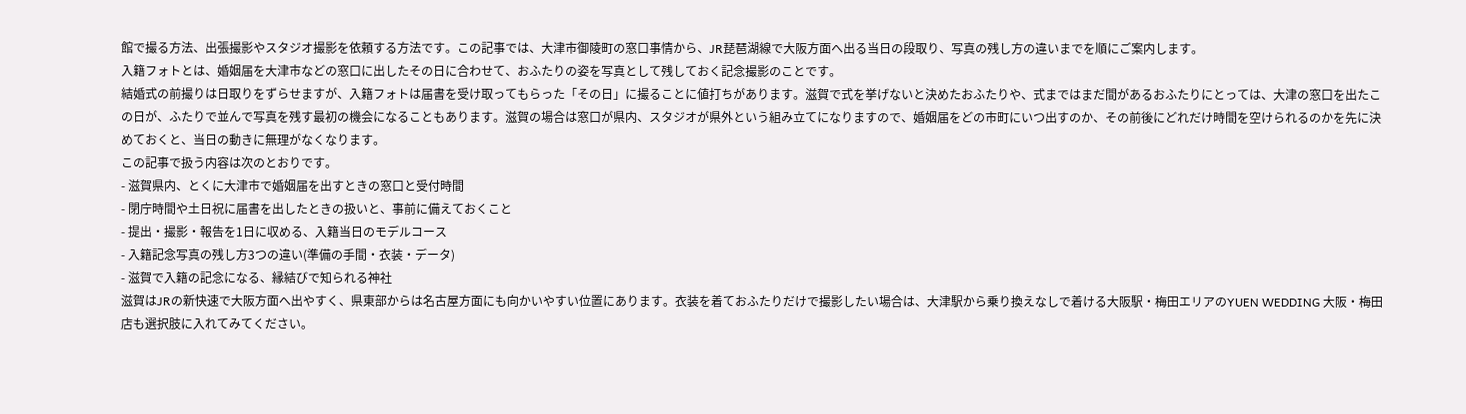館で撮る方法、出張撮影やスタジオ撮影を依頼する方法です。この記事では、大津市御陵町の窓口事情から、JR琵琶湖線で大阪方面へ出る当日の段取り、写真の残し方の違いまでを順にご案内します。
入籍フォトとは、婚姻届を大津市などの窓口に出したその日に合わせて、おふたりの姿を写真として残しておく記念撮影のことです。
結婚式の前撮りは日取りをずらせますが、入籍フォトは届書を受け取ってもらった「その日」に撮ることに値打ちがあります。滋賀で式を挙げないと決めたおふたりや、式まではまだ間があるおふたりにとっては、大津の窓口を出たこの日が、ふたりで並んで写真を残す最初の機会になることもあります。滋賀の場合は窓口が県内、スタジオが県外という組み立てになりますので、婚姻届をどの市町にいつ出すのか、その前後にどれだけ時間を空けられるのかを先に決めておくと、当日の動きに無理がなくなります。
この記事で扱う内容は次のとおりです。
- 滋賀県内、とくに大津市で婚姻届を出すときの窓口と受付時間
- 閉庁時間や土日祝に届書を出したときの扱いと、事前に備えておくこと
- 提出・撮影・報告を1日に収める、入籍当日のモデルコース
- 入籍記念写真の残し方3つの違い(準備の手間・衣装・データ)
- 滋賀で入籍の記念になる、縁結びで知られる神社
滋賀はJRの新快速で大阪方面へ出やすく、県東部からは名古屋方面にも向かいやすい位置にあります。衣装を着ておふたりだけで撮影したい場合は、大津駅から乗り換えなしで着ける大阪駅・梅田エリアのYUEN WEDDING 大阪・梅田店も選択肢に入れてみてください。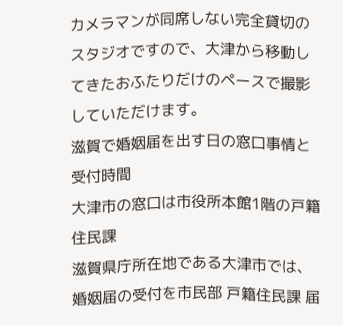カメラマンが同席しない完全貸切のスタジオですので、大津から移動してきたおふたりだけのペースで撮影していただけます。
滋賀で婚姻届を出す日の窓口事情と受付時間
大津市の窓口は市役所本館1階の戸籍住民課
滋賀県庁所在地である大津市では、婚姻届の受付を市民部 戸籍住民課 届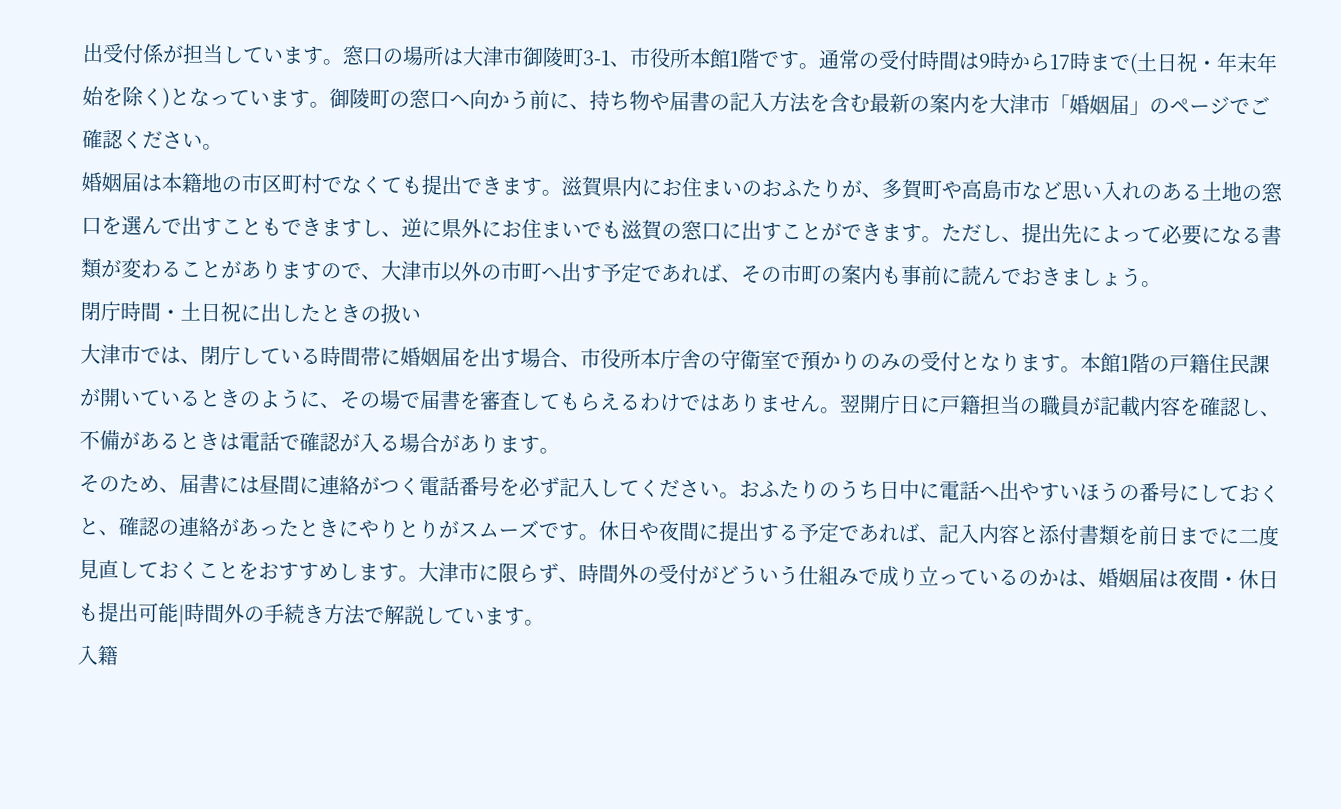出受付係が担当しています。窓口の場所は大津市御陵町3-1、市役所本館1階です。通常の受付時間は9時から17時まで(土日祝・年末年始を除く)となっています。御陵町の窓口へ向かう前に、持ち物や届書の記入方法を含む最新の案内を大津市「婚姻届」のページでご確認ください。
婚姻届は本籍地の市区町村でなくても提出できます。滋賀県内にお住まいのおふたりが、多賀町や高島市など思い入れのある土地の窓口を選んで出すこともできますし、逆に県外にお住まいでも滋賀の窓口に出すことができます。ただし、提出先によって必要になる書類が変わることがありますので、大津市以外の市町へ出す予定であれば、その市町の案内も事前に読んでおきましょう。
閉庁時間・土日祝に出したときの扱い
大津市では、閉庁している時間帯に婚姻届を出す場合、市役所本庁舎の守衛室で預かりのみの受付となります。本館1階の戸籍住民課が開いているときのように、その場で届書を審査してもらえるわけではありません。翌開庁日に戸籍担当の職員が記載内容を確認し、不備があるときは電話で確認が入る場合があります。
そのため、届書には昼間に連絡がつく電話番号を必ず記入してください。おふたりのうち日中に電話へ出やすいほうの番号にしておくと、確認の連絡があったときにやりとりがスムーズです。休日や夜間に提出する予定であれば、記入内容と添付書類を前日までに二度見直しておくことをおすすめします。大津市に限らず、時間外の受付がどういう仕組みで成り立っているのかは、婚姻届は夜間・休日も提出可能|時間外の手続き方法で解説しています。
入籍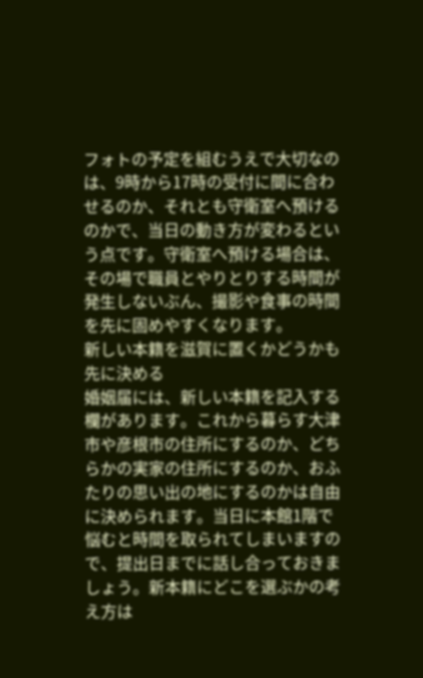フォトの予定を組むうえで大切なのは、9時から17時の受付に間に合わせるのか、それとも守衛室へ預けるのかで、当日の動き方が変わるという点です。守衛室へ預ける場合は、その場で職員とやりとりする時間が発生しないぶん、撮影や食事の時間を先に固めやすくなります。
新しい本籍を滋賀に置くかどうかも先に決める
婚姻届には、新しい本籍を記入する欄があります。これから暮らす大津市や彦根市の住所にするのか、どちらかの実家の住所にするのか、おふたりの思い出の地にするのかは自由に決められます。当日に本館1階で悩むと時間を取られてしまいますので、提出日までに話し合っておきましょう。新本籍にどこを選ぶかの考え方は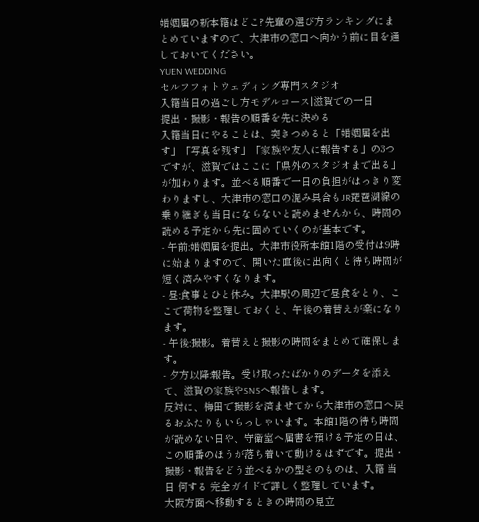婚姻届の新本籍はどこ?先輩の選び方ランキングにまとめていますので、大津市の窓口へ向かう前に目を通しておいてください。
YUEN WEDDING
セルフフォトウェディング専門スタジオ
入籍当日の過ごし方モデルコース|滋賀での一日
提出・撮影・報告の順番を先に決める
入籍当日にやることは、突きつめると「婚姻届を出す」「写真を残す」「家族や友人に報告する」の3つですが、滋賀ではここに「県外のスタジオまで出る」が加わります。並べる順番で一日の負担がはっきり変わりますし、大津市の窓口の混み具合もJR琵琶湖線の乗り継ぎも当日にならないと読めませんから、時間の読める予定から先に固めていくのが基本です。
- 午前:婚姻届を提出。大津市役所本館1階の受付は9時に始まりますので、開いた直後に出向くと待ち時間が短く済みやすくなります。
- 昼:食事とひと休み。大津駅の周辺で昼食をとり、ここで荷物を整理しておくと、午後の着替えが楽になります。
- 午後:撮影。着替えと撮影の時間をまとめて確保します。
- 夕方以降:報告。受け取ったばかりのデータを添えて、滋賀の家族やSNSへ報告します。
反対に、梅田で撮影を済ませてから大津市の窓口へ戻るおふたりもいらっしゃいます。本館1階の待ち時間が読めない日や、守衛室へ届書を預ける予定の日は、この順番のほうが落ち着いて動けるはずです。提出・撮影・報告をどう並べるかの型そのものは、入籍 当日 何する 完全ガイドで詳しく整理しています。
大阪方面へ移動するときの時間の見立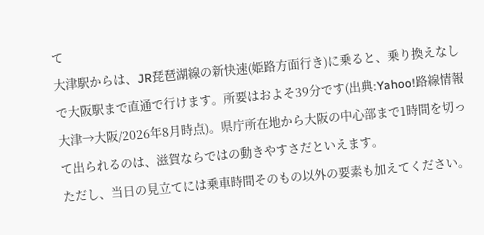て
大津駅からは、JR琵琶湖線の新快速(姫路方面行き)に乗ると、乗り換えなしで大阪駅まで直通で行けます。所要はおよそ39分です(出典:Yahoo!路線情報 大津→大阪/2026年8月時点)。県庁所在地から大阪の中心部まで1時間を切って出られるのは、滋賀ならではの動きやすさだといえます。
ただし、当日の見立てには乗車時間そのもの以外の要素も加えてください。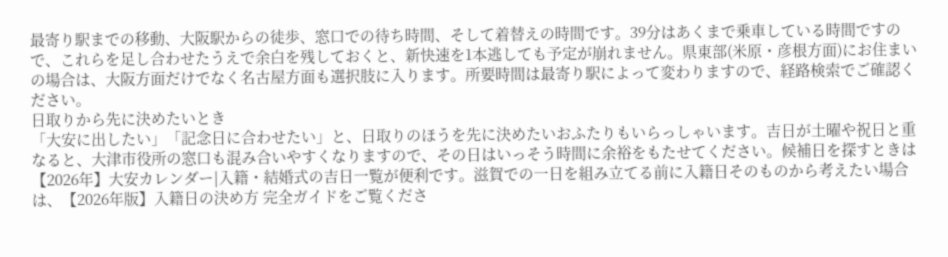最寄り駅までの移動、大阪駅からの徒歩、窓口での待ち時間、そして着替えの時間です。39分はあくまで乗車している時間ですので、これらを足し合わせたうえで余白を残しておくと、新快速を1本逃しても予定が崩れません。県東部(米原・彦根方面)にお住まいの場合は、大阪方面だけでなく名古屋方面も選択肢に入ります。所要時間は最寄り駅によって変わりますので、経路検索でご確認ください。
日取りから先に決めたいとき
「大安に出したい」「記念日に合わせたい」と、日取りのほうを先に決めたいおふたりもいらっしゃいます。吉日が土曜や祝日と重なると、大津市役所の窓口も混み合いやすくなりますので、その日はいっそう時間に余裕をもたせてください。候補日を探すときは【2026年】大安カレンダー|入籍・結婚式の吉日一覧が便利です。滋賀での一日を組み立てる前に入籍日そのものから考えたい場合は、【2026年版】入籍日の決め方 完全ガイドをご覧くださ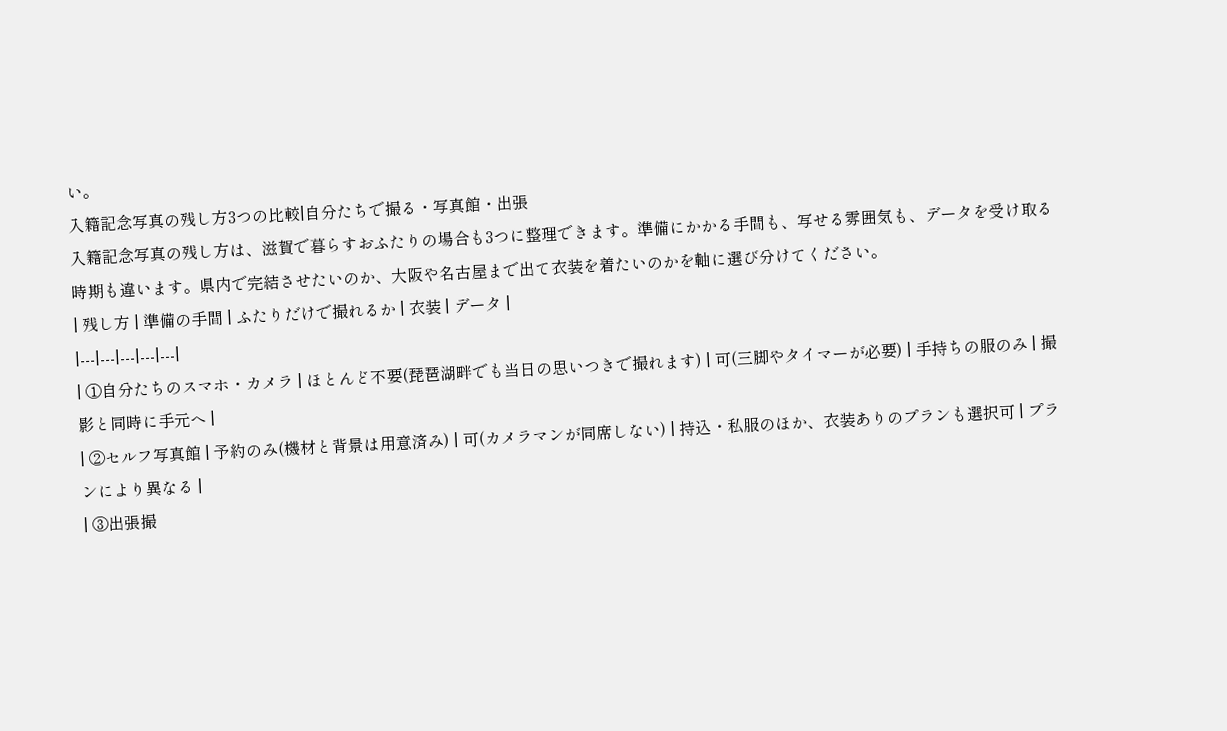い。
入籍記念写真の残し方3つの比較|自分たちで撮る・写真館・出張
入籍記念写真の残し方は、滋賀で暮らすおふたりの場合も3つに整理できます。準備にかかる手間も、写せる雰囲気も、データを受け取る時期も違います。県内で完結させたいのか、大阪や名古屋まで出て衣装を着たいのかを軸に選び分けてください。
| 残し方 | 準備の手間 | ふたりだけで撮れるか | 衣装 | データ |
|---|---|---|---|---|
| ①自分たちのスマホ・カメラ | ほとんど不要(琵琶湖畔でも当日の思いつきで撮れます) | 可(三脚やタイマーが必要) | 手持ちの服のみ | 撮影と同時に手元へ |
| ②セルフ写真館 | 予約のみ(機材と背景は用意済み) | 可(カメラマンが同席しない) | 持込・私服のほか、衣装ありのプランも選択可 | プランにより異なる |
| ③出張撮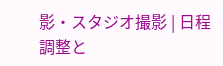影・スタジオ撮影 | 日程調整と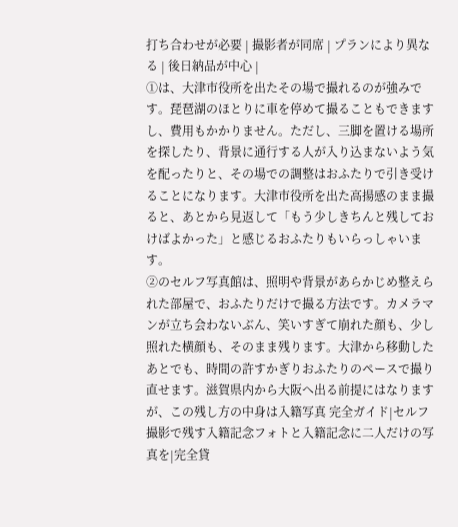打ち合わせが必要 | 撮影者が同席 | プランにより異なる | 後日納品が中心 |
①は、大津市役所を出たその場で撮れるのが強みです。琵琶湖のほとりに車を停めて撮ることもできますし、費用もかかりません。ただし、三脚を置ける場所を探したり、背景に通行する人が入り込まないよう気を配ったりと、その場での調整はおふたりで引き受けることになります。大津市役所を出た高揚感のまま撮ると、あとから見返して「もう少しきちんと残しておけばよかった」と感じるおふたりもいらっしゃいます。
②のセルフ写真館は、照明や背景があらかじめ整えられた部屋で、おふたりだけで撮る方法です。カメラマンが立ち会わないぶん、笑いすぎて崩れた顔も、少し照れた横顔も、そのまま残ります。大津から移動したあとでも、時間の許すかぎりおふたりのペースで撮り直せます。滋賀県内から大阪へ出る前提にはなりますが、この残し方の中身は入籍写真 完全ガイド|セルフ撮影で残す入籍記念フォトと入籍記念に二人だけの写真を|完全貸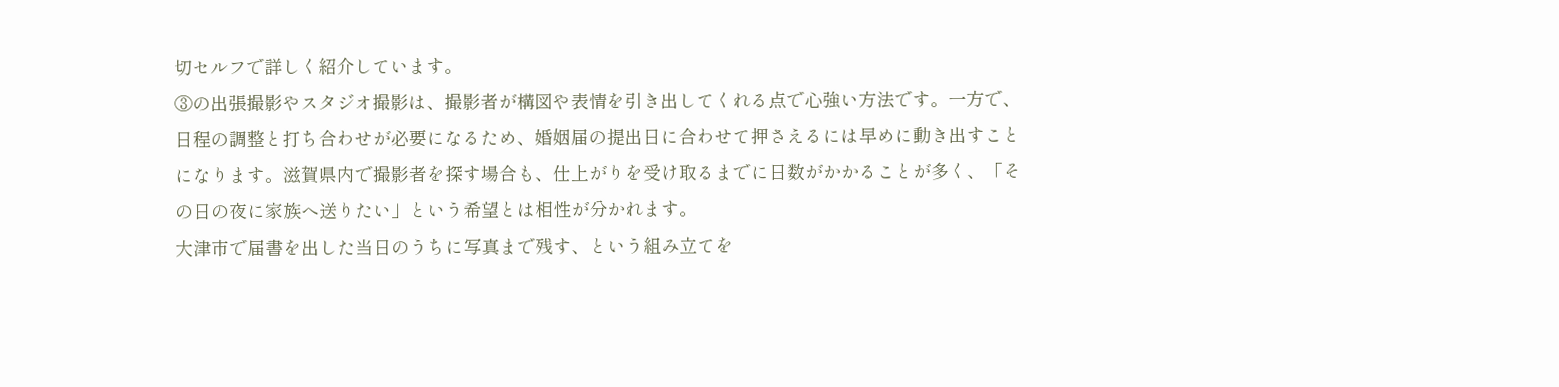切セルフで詳しく紹介しています。
③の出張撮影やスタジオ撮影は、撮影者が構図や表情を引き出してくれる点で心強い方法です。一方で、日程の調整と打ち合わせが必要になるため、婚姻届の提出日に合わせて押さえるには早めに動き出すことになります。滋賀県内で撮影者を探す場合も、仕上がりを受け取るまでに日数がかかることが多く、「その日の夜に家族へ送りたい」という希望とは相性が分かれます。
大津市で届書を出した当日のうちに写真まで残す、という組み立てを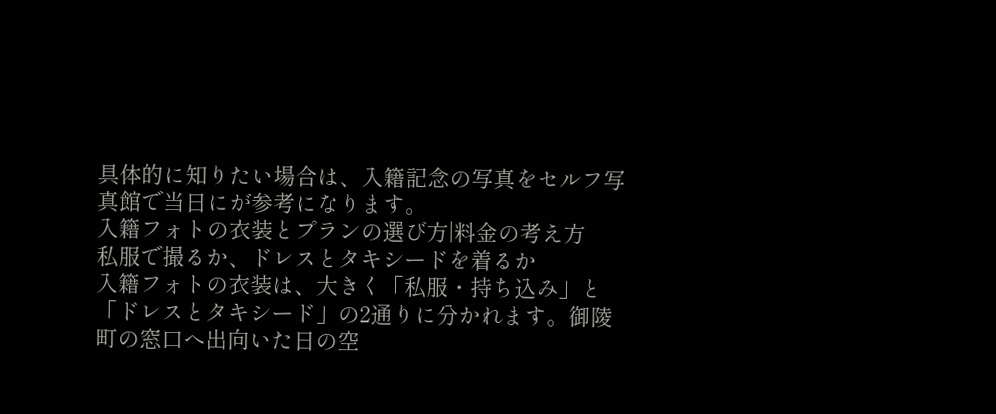具体的に知りたい場合は、入籍記念の写真をセルフ写真館で当日にが参考になります。
入籍フォトの衣装とプランの選び方|料金の考え方
私服で撮るか、ドレスとタキシードを着るか
入籍フォトの衣装は、大きく「私服・持ち込み」と「ドレスとタキシード」の2通りに分かれます。御陵町の窓口へ出向いた日の空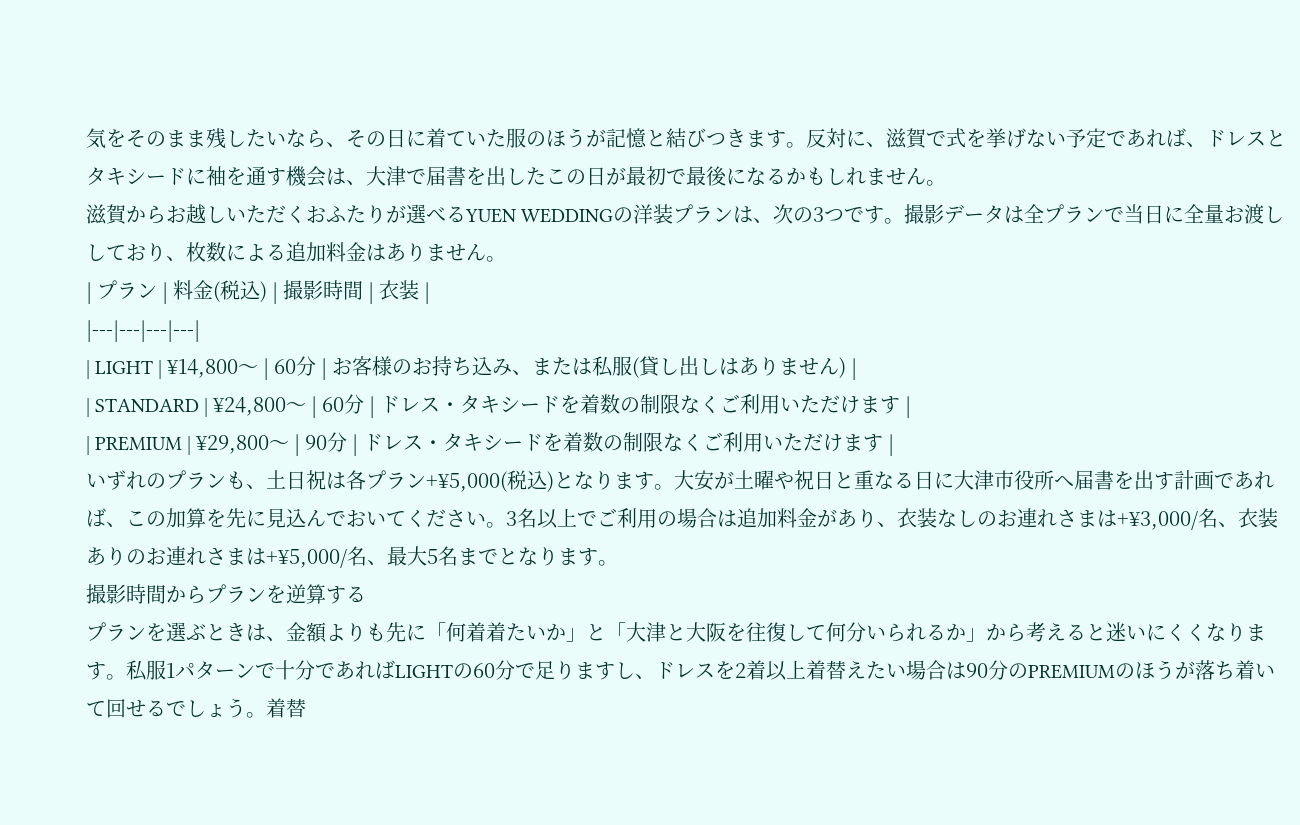気をそのまま残したいなら、その日に着ていた服のほうが記憶と結びつきます。反対に、滋賀で式を挙げない予定であれば、ドレスとタキシードに袖を通す機会は、大津で届書を出したこの日が最初で最後になるかもしれません。
滋賀からお越しいただくおふたりが選べるYUEN WEDDINGの洋装プランは、次の3つです。撮影データは全プランで当日に全量お渡ししており、枚数による追加料金はありません。
| プラン | 料金(税込) | 撮影時間 | 衣装 |
|---|---|---|---|
| LIGHT | ¥14,800〜 | 60分 | お客様のお持ち込み、または私服(貸し出しはありません) |
| STANDARD | ¥24,800〜 | 60分 | ドレス・タキシードを着数の制限なくご利用いただけます |
| PREMIUM | ¥29,800〜 | 90分 | ドレス・タキシードを着数の制限なくご利用いただけます |
いずれのプランも、土日祝は各プラン+¥5,000(税込)となります。大安が土曜や祝日と重なる日に大津市役所へ届書を出す計画であれば、この加算を先に見込んでおいてください。3名以上でご利用の場合は追加料金があり、衣装なしのお連れさまは+¥3,000/名、衣装ありのお連れさまは+¥5,000/名、最大5名までとなります。
撮影時間からプランを逆算する
プランを選ぶときは、金額よりも先に「何着着たいか」と「大津と大阪を往復して何分いられるか」から考えると迷いにくくなります。私服1パターンで十分であればLIGHTの60分で足りますし、ドレスを2着以上着替えたい場合は90分のPREMIUMのほうが落ち着いて回せるでしょう。着替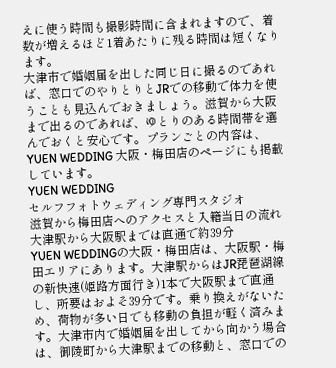えに使う時間も撮影時間に含まれますので、着数が増えるほど1着あたりに残る時間は短くなります。
大津市で婚姻届を出した同じ日に撮るのであれば、窓口でのやりとりとJRでの移動で体力を使うことも見込んでおきましょう。滋賀から大阪まで出るのであれば、ゆとりのある時間帯を選んでおくと安心です。プランごとの内容は、YUEN WEDDING 大阪・梅田店のページにも掲載しています。
YUEN WEDDING
セルフフォトウェディング専門スタジオ
滋賀から梅田店へのアクセスと入籍当日の流れ
大津駅から大阪駅までは直通で約39分
YUEN WEDDINGの大阪・梅田店は、大阪駅・梅田エリアにあります。大津駅からはJR琵琶湖線の新快速(姫路方面行き)1本で大阪駅まで直通し、所要はおよそ39分です。乗り換えがないため、荷物が多い日でも移動の負担が軽く済みます。大津市内で婚姻届を出してから向かう場合は、御陵町から大津駅までの移動と、窓口での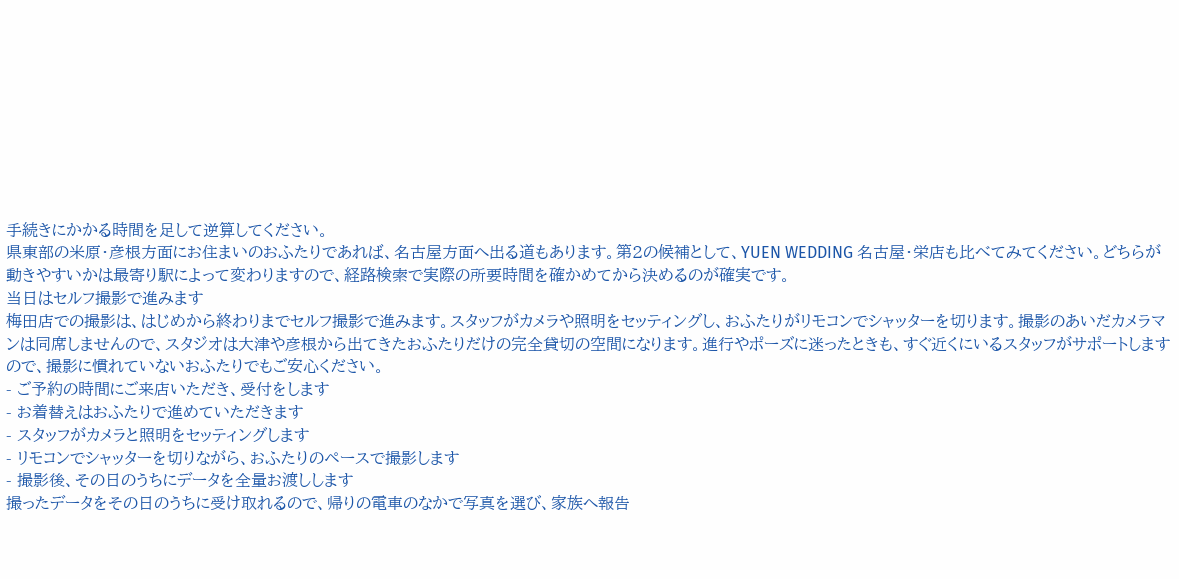手続きにかかる時間を足して逆算してください。
県東部の米原・彦根方面にお住まいのおふたりであれば、名古屋方面へ出る道もあります。第2の候補として、YUEN WEDDING 名古屋・栄店も比べてみてください。どちらが動きやすいかは最寄り駅によって変わりますので、経路検索で実際の所要時間を確かめてから決めるのが確実です。
当日はセルフ撮影で進みます
梅田店での撮影は、はじめから終わりまでセルフ撮影で進みます。スタッフがカメラや照明をセッティングし、おふたりがリモコンでシャッターを切ります。撮影のあいだカメラマンは同席しませんので、スタジオは大津や彦根から出てきたおふたりだけの完全貸切の空間になります。進行やポーズに迷ったときも、すぐ近くにいるスタッフがサポートしますので、撮影に慣れていないおふたりでもご安心ください。
- ご予約の時間にご来店いただき、受付をします
- お着替えはおふたりで進めていただきます
- スタッフがカメラと照明をセッティングします
- リモコンでシャッターを切りながら、おふたりのペースで撮影します
- 撮影後、その日のうちにデータを全量お渡しします
撮ったデータをその日のうちに受け取れるので、帰りの電車のなかで写真を選び、家族へ報告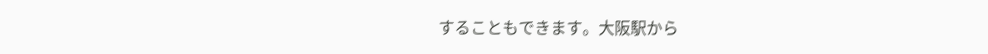することもできます。大阪駅から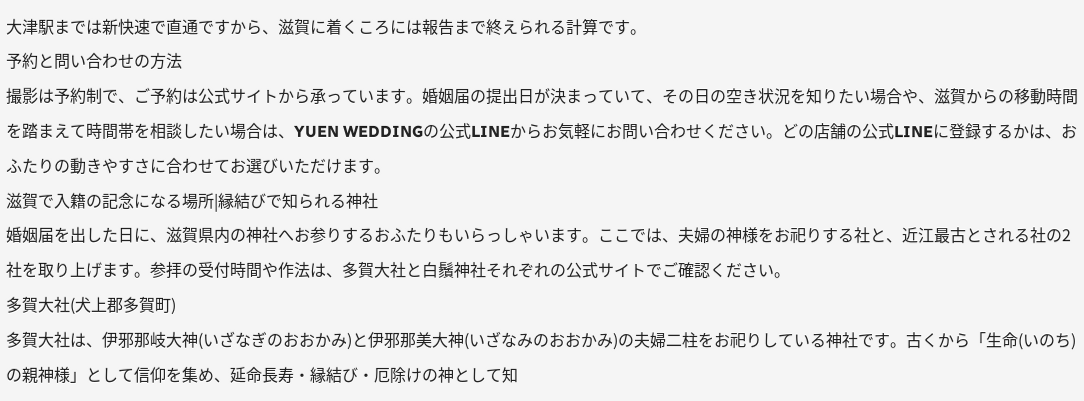大津駅までは新快速で直通ですから、滋賀に着くころには報告まで終えられる計算です。
予約と問い合わせの方法
撮影は予約制で、ご予約は公式サイトから承っています。婚姻届の提出日が決まっていて、その日の空き状況を知りたい場合や、滋賀からの移動時間を踏まえて時間帯を相談したい場合は、YUEN WEDDINGの公式LINEからお気軽にお問い合わせください。どの店舗の公式LINEに登録するかは、おふたりの動きやすさに合わせてお選びいただけます。
滋賀で入籍の記念になる場所|縁結びで知られる神社
婚姻届を出した日に、滋賀県内の神社へお参りするおふたりもいらっしゃいます。ここでは、夫婦の神様をお祀りする社と、近江最古とされる社の2社を取り上げます。参拝の受付時間や作法は、多賀大社と白鬚神社それぞれの公式サイトでご確認ください。
多賀大社(犬上郡多賀町)
多賀大社は、伊邪那岐大神(いざなぎのおおかみ)と伊邪那美大神(いざなみのおおかみ)の夫婦二柱をお祀りしている神社です。古くから「生命(いのち)の親神様」として信仰を集め、延命長寿・縁結び・厄除けの神として知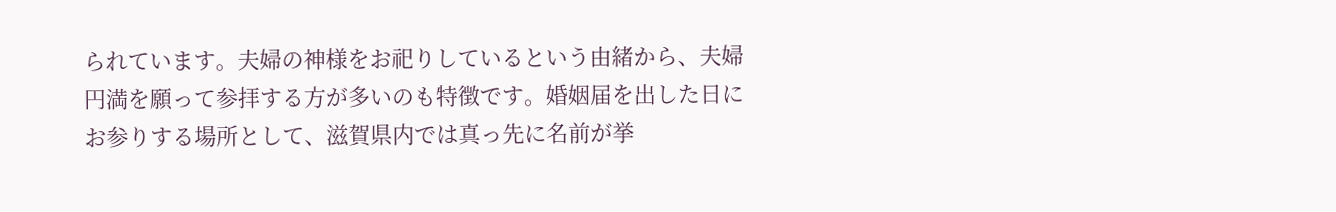られています。夫婦の神様をお祀りしているという由緒から、夫婦円満を願って参拝する方が多いのも特徴です。婚姻届を出した日にお参りする場所として、滋賀県内では真っ先に名前が挙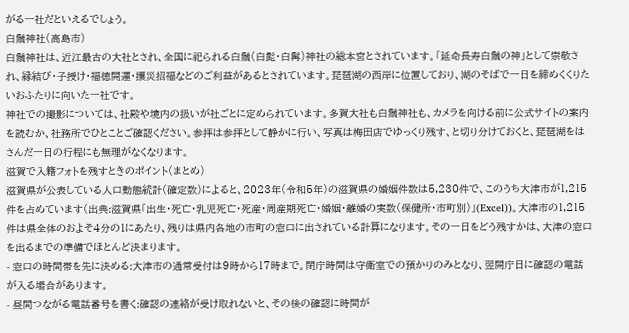がる一社だといえるでしょう。
白鬚神社(高島市)
白鬚神社は、近江最古の大社とされ、全国に祀られる白鬚(白髭・白髯)神社の総本宮とされています。「延命長寿白鬚の神」として崇敬され、縁結び・子授け・福徳開運・攘災招福などのご利益があるとされています。琵琶湖の西岸に位置しており、湖のそばで一日を締めくくりたいおふたりに向いた一社です。
神社での撮影については、社殿や境内の扱いが社ごとに定められています。多賀大社も白鬚神社も、カメラを向ける前に公式サイトの案内を読むか、社務所でひとことご確認ください。参拝は参拝として静かに行い、写真は梅田店でゆっくり残す、と切り分けておくと、琵琶湖をはさんだ一日の行程にも無理がなくなります。
滋賀で入籍フォトを残すときのポイント(まとめ)
滋賀県が公表している人口動態統計(確定数)によると、2023年(令和5年)の滋賀県の婚姻件数は5,230件で、このうち大津市が1,215件を占めています(出典:滋賀県「出生・死亡・乳児死亡・死産・周産期死亡・婚姻・離婚の実数(保健所・市町別)」(Excel))。大津市の1,215件は県全体のおよそ4分の1にあたり、残りは県内各地の市町の窓口に出されている計算になります。その一日をどう残すかは、大津の窓口を出るまでの準備でほとんど決まります。
- 窓口の時間帯を先に決める:大津市の通常受付は9時から17時まで。閉庁時間は守衛室での預かりのみとなり、翌開庁日に確認の電話が入る場合があります。
- 昼間つながる電話番号を書く:確認の連絡が受け取れないと、その後の確認に時間が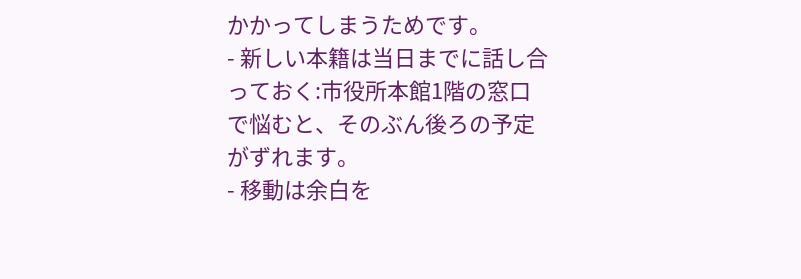かかってしまうためです。
- 新しい本籍は当日までに話し合っておく:市役所本館1階の窓口で悩むと、そのぶん後ろの予定がずれます。
- 移動は余白を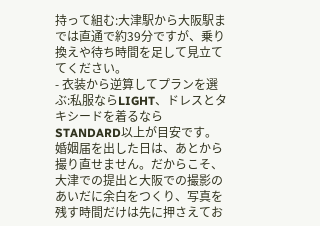持って組む:大津駅から大阪駅までは直通で約39分ですが、乗り換えや待ち時間を足して見立ててください。
- 衣装から逆算してプランを選ぶ:私服ならLIGHT、ドレスとタキシードを着るならSTANDARD以上が目安です。
婚姻届を出した日は、あとから撮り直せません。だからこそ、大津での提出と大阪での撮影のあいだに余白をつくり、写真を残す時間だけは先に押さえてお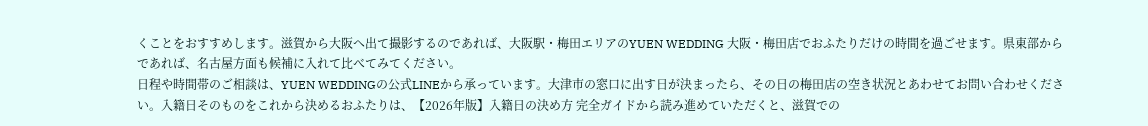くことをおすすめします。滋賀から大阪へ出て撮影するのであれば、大阪駅・梅田エリアのYUEN WEDDING 大阪・梅田店でおふたりだけの時間を過ごせます。県東部からであれば、名古屋方面も候補に入れて比べてみてください。
日程や時間帯のご相談は、YUEN WEDDINGの公式LINEから承っています。大津市の窓口に出す日が決まったら、その日の梅田店の空き状況とあわせてお問い合わせください。入籍日そのものをこれから決めるおふたりは、【2026年版】入籍日の決め方 完全ガイドから読み進めていただくと、滋賀での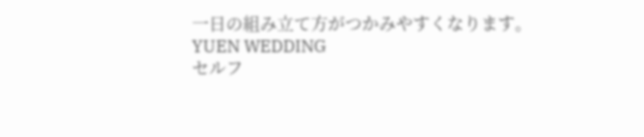一日の組み立て方がつかみやすくなります。
YUEN WEDDING
セルフ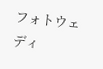フォトウェディ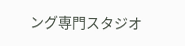ング専門スタジオ